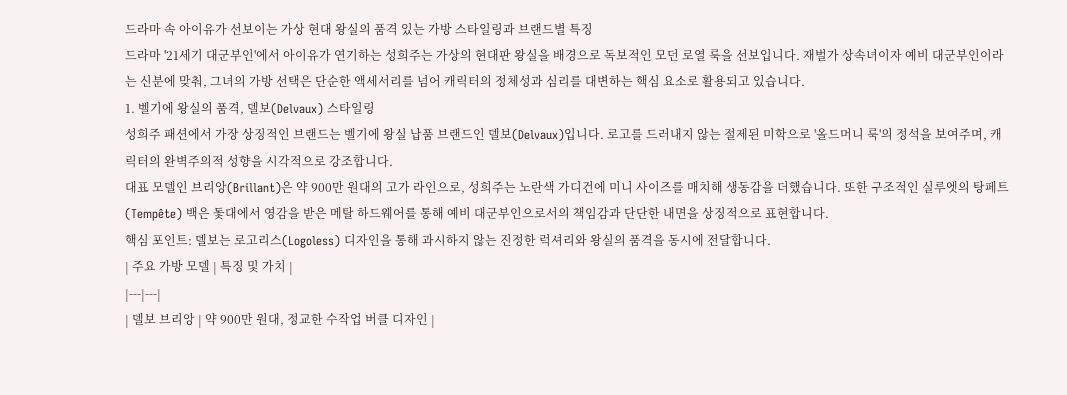드라마 속 아이유가 선보이는 가상 현대 왕실의 품격 있는 가방 스타일링과 브랜드별 특징
드라마 '21세기 대군부인'에서 아이유가 연기하는 성희주는 가상의 현대판 왕실을 배경으로 독보적인 모던 로열 룩을 선보입니다. 재벌가 상속녀이자 예비 대군부인이라는 신분에 맞춰, 그녀의 가방 선택은 단순한 액세서리를 넘어 캐릭터의 정체성과 심리를 대변하는 핵심 요소로 활용되고 있습니다.
1. 벨기에 왕실의 품격, 델보(Delvaux) 스타일링
성희주 패션에서 가장 상징적인 브랜드는 벨기에 왕실 납품 브랜드인 델보(Delvaux)입니다. 로고를 드러내지 않는 절제된 미학으로 '올드머니 룩'의 정석을 보여주며, 캐릭터의 완벽주의적 성향을 시각적으로 강조합니다.
대표 모델인 브리앙(Brillant)은 약 900만 원대의 고가 라인으로, 성희주는 노란색 가디건에 미니 사이즈를 매치해 생동감을 더했습니다. 또한 구조적인 실루엣의 탕페트(Tempête) 백은 돛대에서 영감을 받은 메탈 하드웨어를 통해 예비 대군부인으로서의 책임감과 단단한 내면을 상징적으로 표현합니다.
핵심 포인트: 델보는 로고리스(Logoless) 디자인을 통해 과시하지 않는 진정한 럭셔리와 왕실의 품격을 동시에 전달합니다.
| 주요 가방 모델 | 특징 및 가치 |
|---|---|
| 델보 브리앙 | 약 900만 원대, 정교한 수작업 버클 디자인 |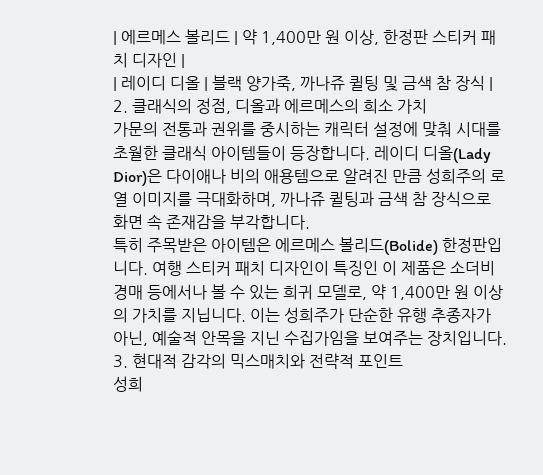| 에르메스 볼리드 | 약 1,400만 원 이상, 한정판 스티커 패치 디자인 |
| 레이디 디올 | 블랙 양가죽, 까나쥬 퀼팅 및 금색 참 장식 |
2. 클래식의 정점, 디올과 에르메스의 희소 가치
가문의 전통과 권위를 중시하는 캐릭터 설정에 맞춰 시대를 초월한 클래식 아이템들이 등장합니다. 레이디 디올(Lady Dior)은 다이애나 비의 애용템으로 알려진 만큼 성희주의 로열 이미지를 극대화하며, 까나쥬 퀼팅과 금색 참 장식으로 화면 속 존재감을 부각합니다.
특히 주목받은 아이템은 에르메스 볼리드(Bolide) 한정판입니다. 여행 스티커 패치 디자인이 특징인 이 제품은 소더비 경매 등에서나 볼 수 있는 희귀 모델로, 약 1,400만 원 이상의 가치를 지닙니다. 이는 성희주가 단순한 유행 추종자가 아닌, 예술적 안목을 지닌 수집가임을 보여주는 장치입니다.
3. 현대적 감각의 믹스매치와 전략적 포인트
성희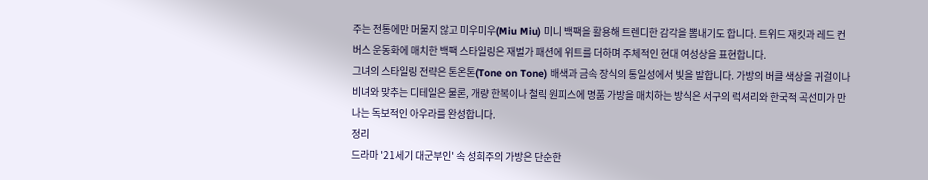주는 전통에만 머물지 않고 미우미우(Miu Miu) 미니 백팩을 활용해 트렌디한 감각을 뽐내기도 합니다. 트위드 재킷과 레드 컨버스 운동화에 매치한 백팩 스타일링은 재벌가 패션에 위트를 더하며 주체적인 현대 여성상을 표현합니다.
그녀의 스타일링 전략은 톤온톤(Tone on Tone) 배색과 금속 장식의 통일성에서 빛을 발합니다. 가방의 버클 색상을 귀걸이나 비녀와 맞추는 디테일은 물론, 개량 한복이나 철릭 원피스에 명품 가방을 매치하는 방식은 서구의 럭셔리와 한국적 곡선미가 만나는 독보적인 아우라를 완성합니다.
정리
드라마 '21세기 대군부인' 속 성희주의 가방은 단순한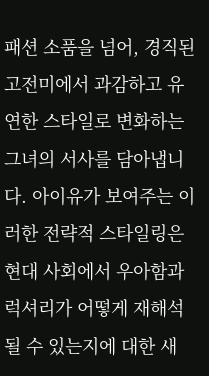패션 소품을 넘어, 경직된 고전미에서 과감하고 유연한 스타일로 변화하는 그녀의 서사를 담아냅니다. 아이유가 보여주는 이러한 전략적 스타일링은 현대 사회에서 우아함과 럭셔리가 어떻게 재해석될 수 있는지에 대한 새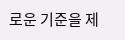로운 기준을 제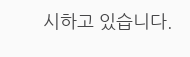시하고 있습니다.